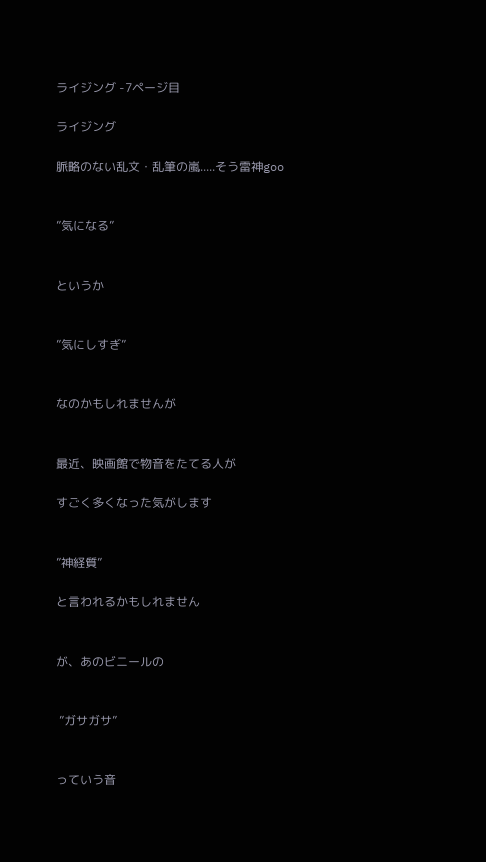ライジング -7ページ目

ライジング

脈略のない乱文・乱筆の嵐.....そう雷神goo


”気になる”


というか


”気にしすぎ”


なのかもしれませんが


最近、映画館で物音をたてる人が

すごく多くなった気がします


”神経質”

と言われるかもしれません


が、あのビニールの


 ”ガサガサ”


っていう音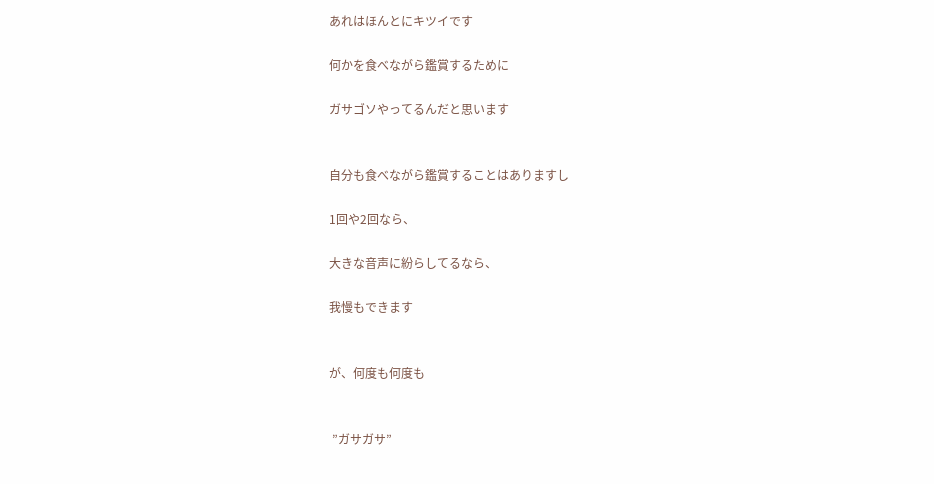あれはほんとにキツイです

何かを食べながら鑑賞するために

ガサゴソやってるんだと思います


自分も食べながら鑑賞することはありますし

1回や2回なら、

大きな音声に紛らしてるなら、

我慢もできます


が、何度も何度も


 ”ガサガサ”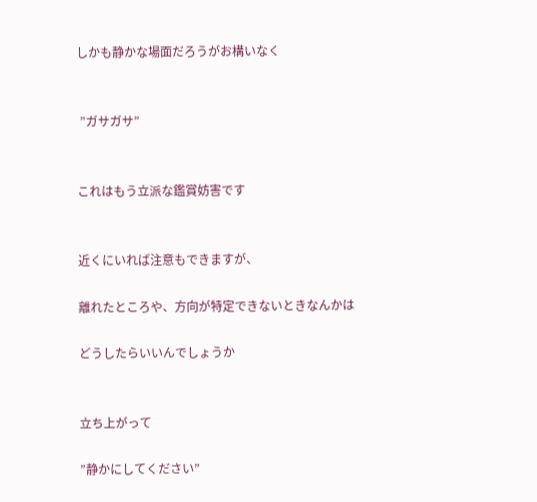しかも静かな場面だろうがお構いなく


 ”ガサガサ”


これはもう立派な鑑賞妨害です


近くにいれば注意もできますが、

離れたところや、方向が特定できないときなんかは

どうしたらいいんでしょうか


立ち上がって

”静かにしてください”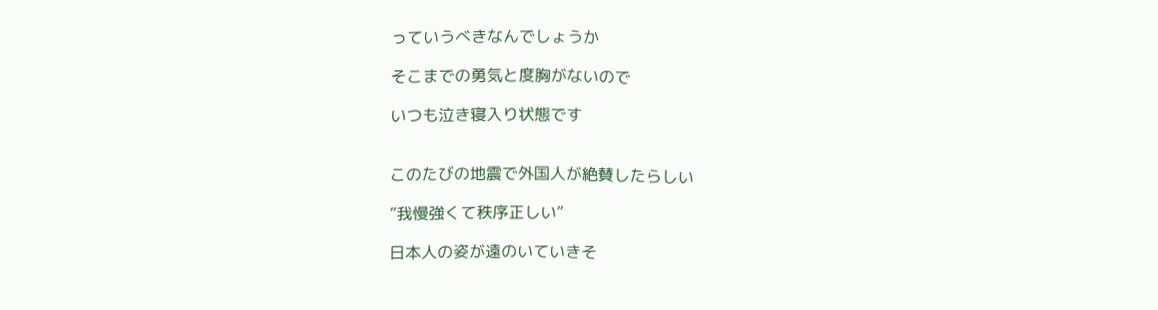っていうべきなんでしょうか

そこまでの勇気と度胸がないので

いつも泣き寝入り状態です


このたびの地震で外国人が絶賛したらしい

”我慢強くて秩序正しい”

日本人の姿が遠のいていきそ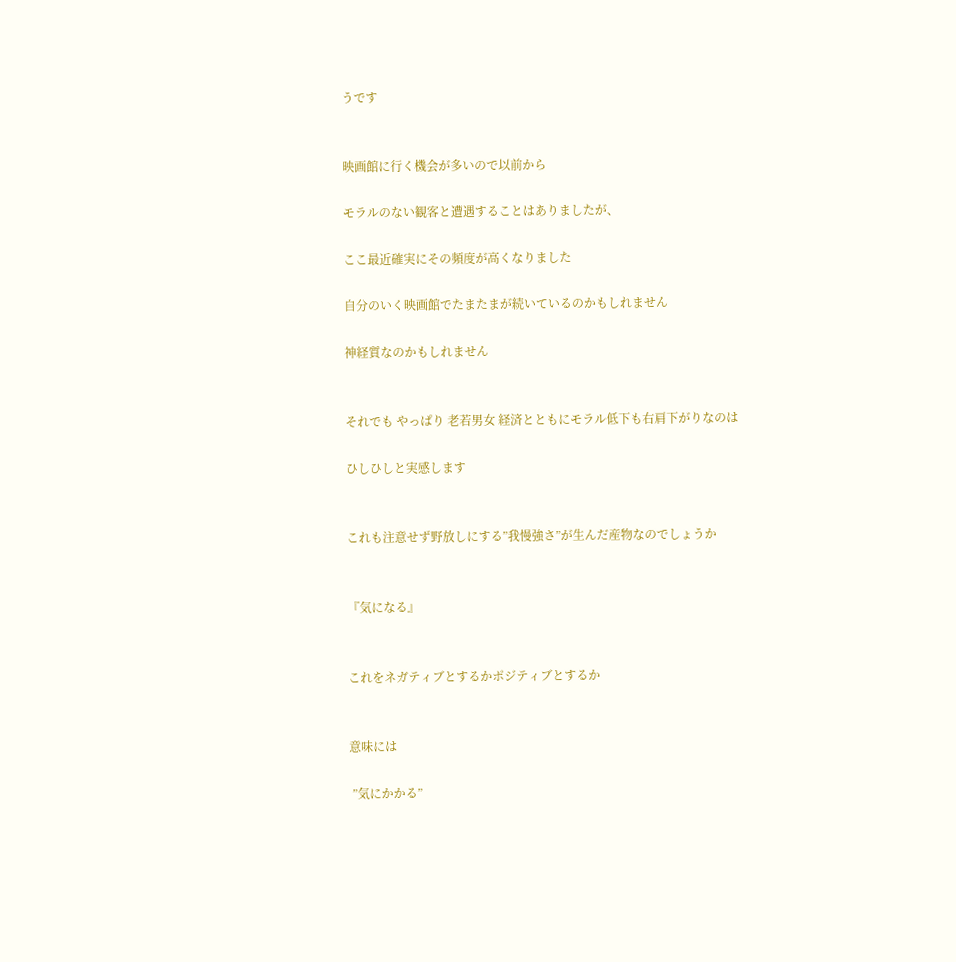うです


映画館に行く機会が多いので以前から

モラルのない観客と遭遇することはありましたが、

ここ最近確実にその頻度が高くなりました

自分のいく映画館でたまたまが続いているのかもしれません

神経質なのかもしれません


それでも やっぱり 老若男女 経済とともにモラル低下も右肩下がりなのは

ひしひしと実感します


これも注意せず野放しにする”我慢強さ”が生んだ産物なのでしょうか


『気になる』


これをネガティブとするかポジティブとするか


意味には

 ”気にかかる”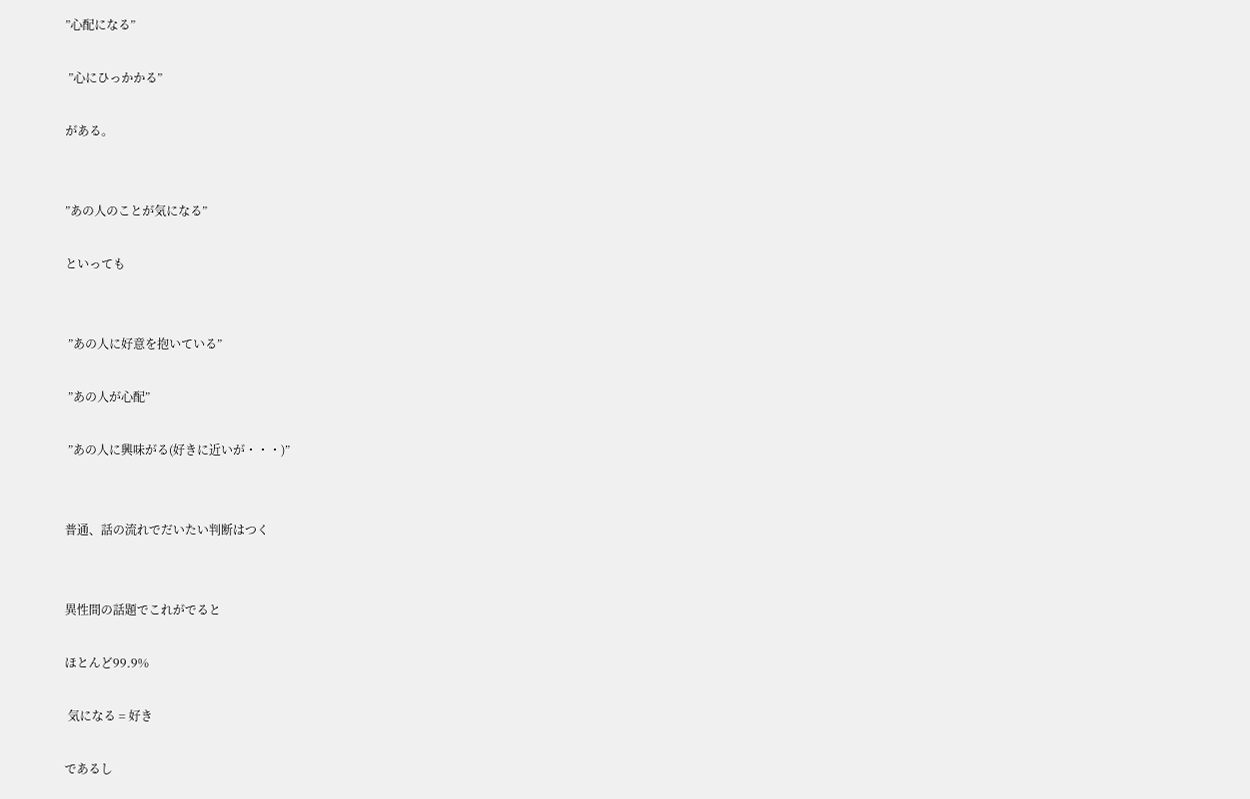”心配になる”

 ”心にひっかかる”

がある。


”あの人のことが気になる”

といっても


 ”あの人に好意を抱いている”

 ”あの人が心配”

 ”あの人に興味がる(好きに近いが・・・)”


普通、話の流れでだいたい判断はつく


異性間の話題でこれがでると

ほとんど99.9%

 気になる = 好き

であるし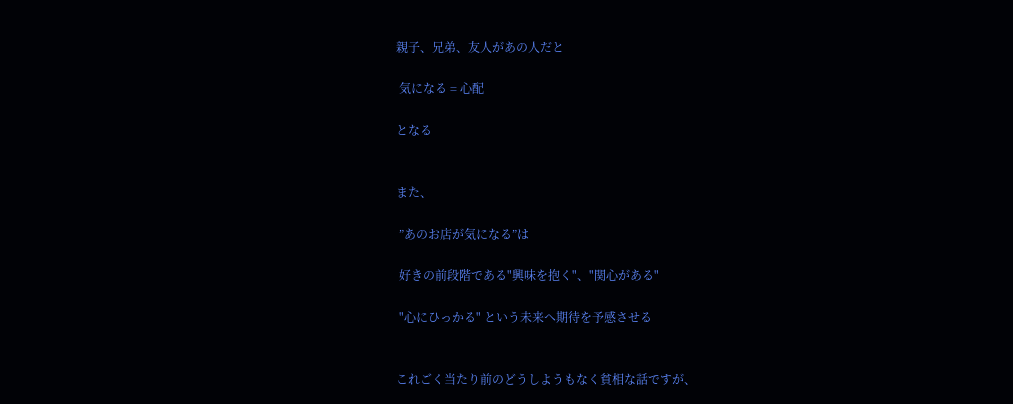親子、兄弟、友人があの人だと

 気になる = 心配

となる


また、

 ”あのお店が気になる”は

 好きの前段階である"興味を抱く"、"関心がある"

 "心にひっかる" という未来へ期待を予感させる


これごく当たり前のどうしようもなく貧相な話ですが、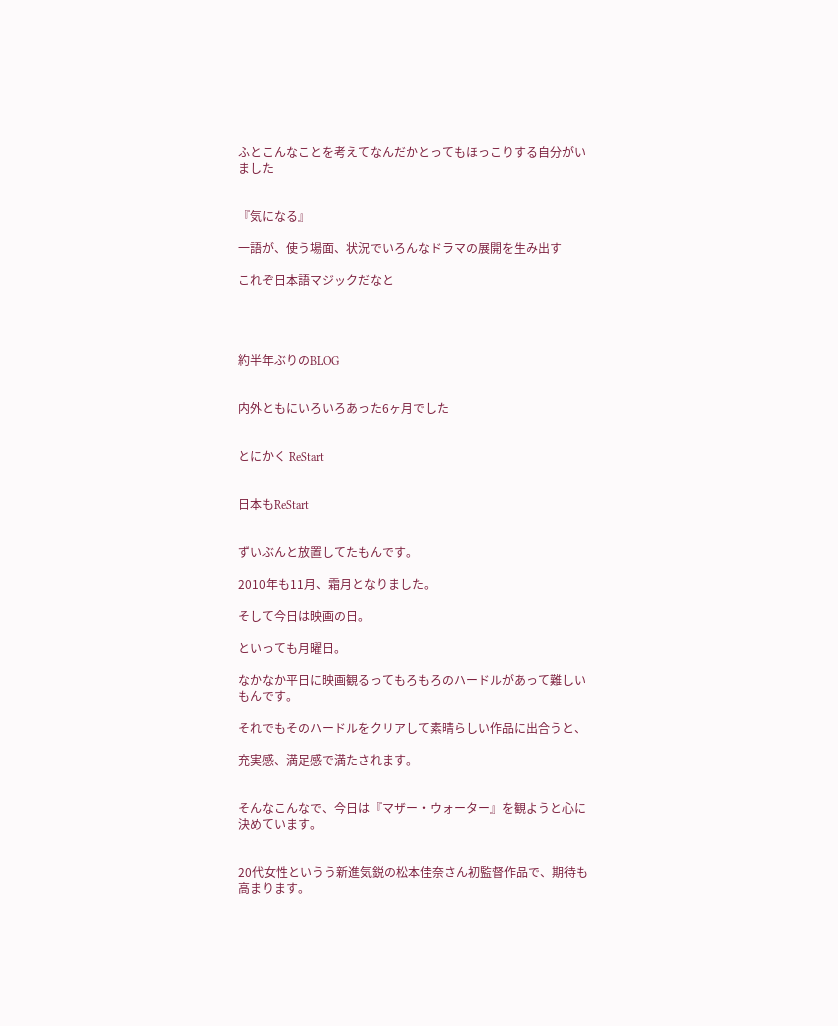ふとこんなことを考えてなんだかとってもほっこりする自分がいました


『気になる』

一語が、使う場面、状況でいろんなドラマの展開を生み出す

これぞ日本語マジックだなと




約半年ぶりのBLOG


内外ともにいろいろあった6ヶ月でした


とにかく ReStart


日本もReStart


ずいぶんと放置してたもんです。

2010年も11月、霜月となりました。

そして今日は映画の日。

といっても月曜日。

なかなか平日に映画観るってもろもろのハードルがあって難しいもんです。

それでもそのハードルをクリアして素晴らしい作品に出合うと、

充実感、満足感で満たされます。


そんなこんなで、今日は『マザー・ウォーター』を観ようと心に決めています。


20代女性というう新進気鋭の松本佳奈さん初監督作品で、期待も高まります。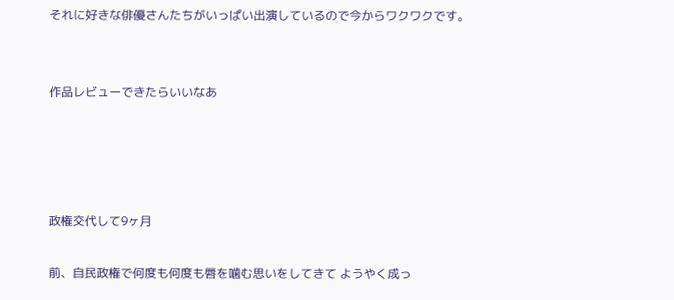それに好きな俳優さんたちがいっぱい出演しているので今からワクワクです。


作品レビューできたらいいなあ




政権交代して9ヶ月

前、自民政権で何度も何度も唇を噛む思いをしてきて ようやく成っ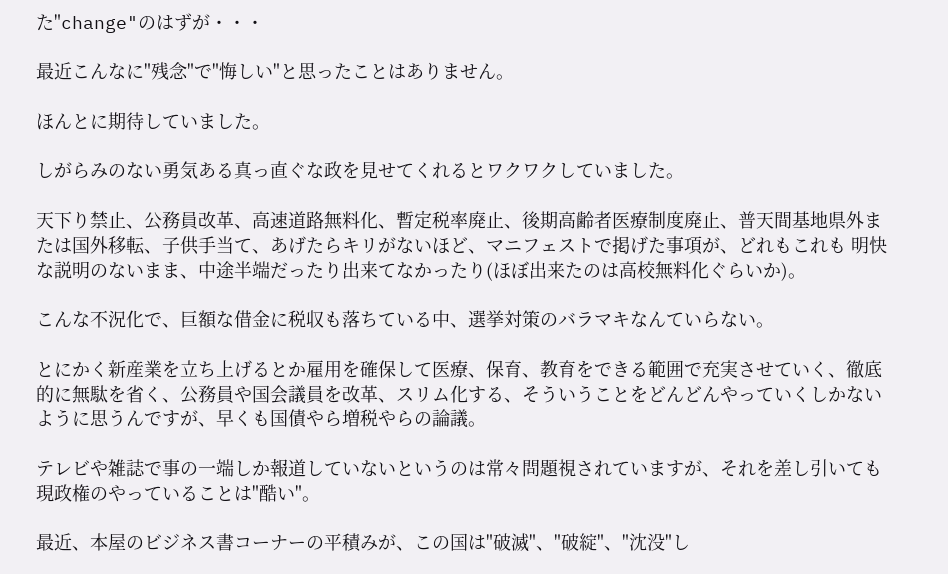た"change"のはずが・・・

最近こんなに"残念"で"悔しい"と思ったことはありません。

ほんとに期待していました。

しがらみのない勇気ある真っ直ぐな政を見せてくれるとワクワクしていました。

天下り禁止、公務員改革、高速道路無料化、暫定税率廃止、後期高齢者医療制度廃止、普天間基地県外または国外移転、子供手当て、あげたらキリがないほど、マニフェストで掲げた事項が、どれもこれも 明快な説明のないまま、中途半端だったり出来てなかったり(ほぼ出来たのは高校無料化ぐらいか)。

こんな不況化で、巨額な借金に税収も落ちている中、選挙対策のバラマキなんていらない。

とにかく新産業を立ち上げるとか雇用を確保して医療、保育、教育をできる範囲で充実させていく、徹底的に無駄を省く、公務員や国会議員を改革、スリム化する、そういうことをどんどんやっていくしかないように思うんですが、早くも国債やら増税やらの論議。

テレビや雑誌で事の一端しか報道していないというのは常々問題視されていますが、それを差し引いても現政権のやっていることは"酷い"。

最近、本屋のビジネス書コーナーの平積みが、この国は"破滅"、"破綻"、"沈没"し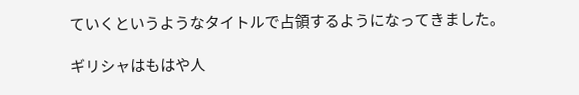ていくというようなタイトルで占領するようになってきました。

ギリシャはもはや人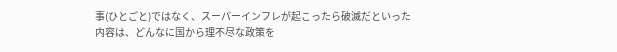事(ひとごと)ではなく、スーパーインフレが起こったら破滅だといった内容は、どんなに国から理不尽な政策を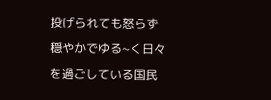投げられても怒らず穏やかでゆる~く日々を過ごしている国民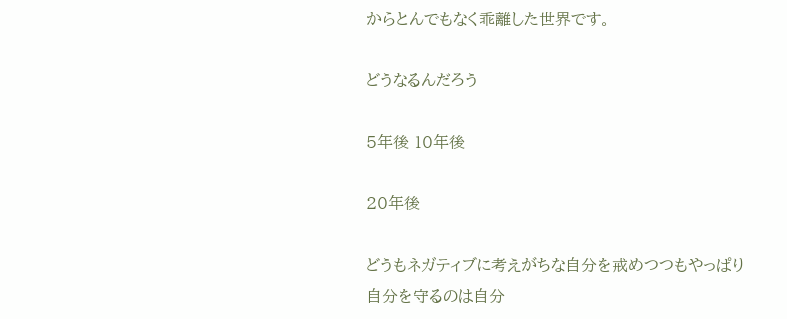からとんでもなく乖離した世界です。

どうなるんだろう

5年後 10年後

20年後

どうもネガティブに考えがちな自分を戒めつつもやっぱり
自分を守るのは自分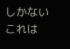しかない
これは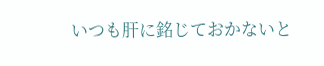いつも肝に銘じておかないと